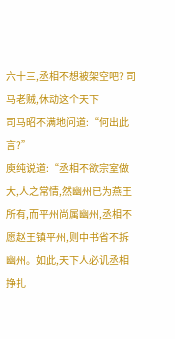六十三,丞相不想被架空吧? 司马老贼,休动这个天下
司马昭不满地问道:“何出此言?”
庾纯说道:“丞相不欲宗室做大,人之常情,然幽州已为燕王所有,而平州尚属幽州,丞相不愿赵王镇平州,则中书省不拆幽州。如此,天下人必讥丞相挣扎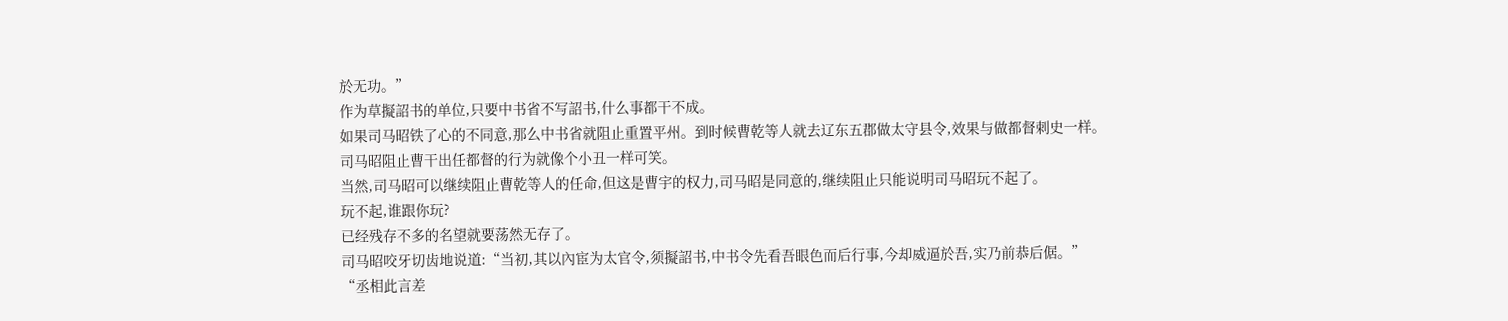於无功。”
作为草擬詔书的单位,只要中书省不写詔书,什么事都干不成。
如果司马昭铁了心的不同意,那么中书省就阻止重置平州。到时候曹乾等人就去辽东五郡做太守县令,效果与做都督刺史一样。
司马昭阻止曹干出任都督的行为就像个小丑一样可笑。
当然,司马昭可以继续阻止曹乾等人的任命,但这是曹宇的权力,司马昭是同意的,继续阻止只能说明司马昭玩不起了。
玩不起,谁跟你玩?
已经残存不多的名望就要荡然无存了。
司马昭咬牙切齿地说道:“当初,其以內宦为太官令,须擬詔书,中书令先看吾眼色而后行事,今却威逼於吾,实乃前恭后倨。”
“丞相此言差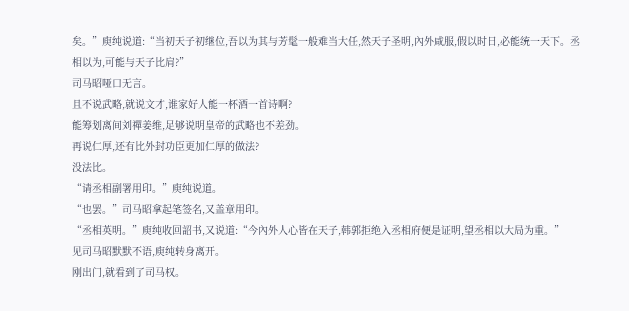矣。”庾纯说道:“当初天子初继位,吾以为其与芳髦一般难当大任,然天子圣明,內外咸服,假以时日,必能统一天下。丞相以为,可能与天子比肩?”
司马昭哑口无言。
且不说武略,就说文才,谁家好人能一杯酒一首诗啊?
能筹划离间刘禪姜维,足够说明皇帝的武略也不差劲。
再说仁厚,还有比外封功臣更加仁厚的做法?
没法比。
“请丞相副署用印。”庾纯说道。
“也罢。”司马昭拿起笔签名,又盖章用印。
“丞相英明。”庾纯收回詔书,又说道:“今內外人心皆在天子,韩郭拒绝入丞相府便是证明,望丞相以大局为重。”
见司马昭默默不语,庾纯转身离开。
刚出门,就看到了司马权。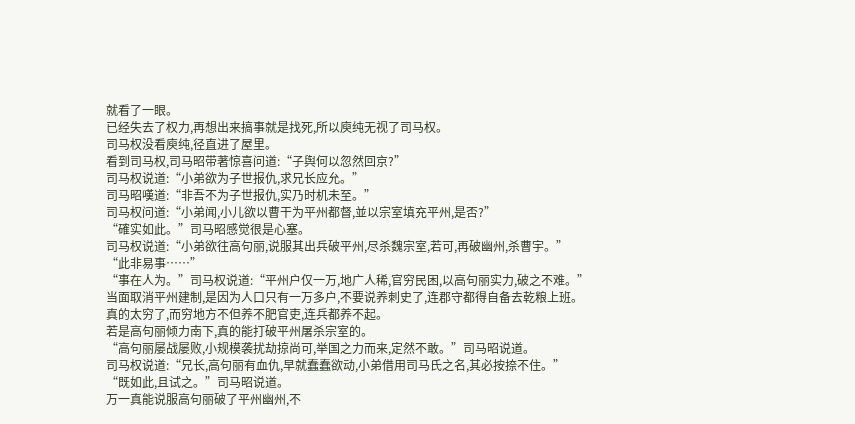就看了一眼。
已经失去了权力,再想出来搞事就是找死,所以庾纯无视了司马权。
司马权没看庾纯,径直进了屋里。
看到司马权,司马昭带著惊喜问道:“子舆何以忽然回京?”
司马权说道:“小弟欲为子世报仇,求兄长应允。”
司马昭嘆道:“非吾不为子世报仇,实乃时机未至。”
司马权问道:“小弟闻,小儿欲以曹干为平州都督,並以宗室填充平州,是否?”
“確实如此。”司马昭感觉很是心塞。
司马权说道:“小弟欲往高句丽,说服其出兵破平州,尽杀魏宗室,若可,再破幽州,杀曹宇。”
“此非易事……”
“事在人为。”司马权说道:“平州户仅一万,地广人稀,官穷民困,以高句丽实力,破之不难。”
当面取消平州建制,是因为人口只有一万多户,不要说养刺史了,连郡守都得自备去乾粮上班。
真的太穷了,而穷地方不但养不肥官吏,连兵都养不起。
若是高句丽倾力南下,真的能打破平州屠杀宗室的。
“高句丽屡战屡败,小规模袭扰劫掠尚可,举国之力而来,定然不敢。”司马昭说道。
司马权说道:“兄长,高句丽有血仇,早就蠢蠢欲动,小弟借用司马氏之名,其必按捺不住。”
“既如此,且试之。”司马昭说道。
万一真能说服高句丽破了平州幽州,不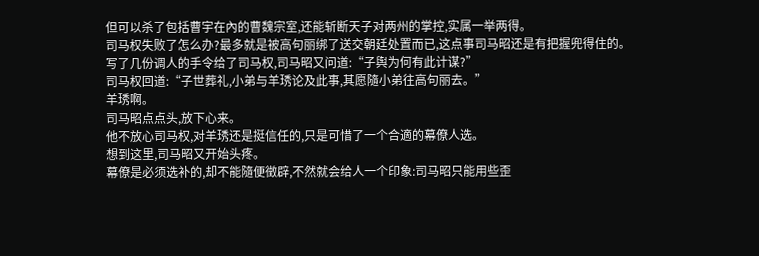但可以杀了包括曹宇在內的曹魏宗室,还能斩断天子对两州的掌控,实属一举两得。
司马权失败了怎么办?最多就是被高句丽绑了送交朝廷处置而已,这点事司马昭还是有把握兜得住的。
写了几份调人的手令给了司马权,司马昭又问道:“子舆为何有此计谋?”
司马权回道:“子世葬礼,小弟与羊琇论及此事,其愿隨小弟往高句丽去。”
羊琇啊。
司马昭点点头,放下心来。
他不放心司马权,对羊琇还是挺信任的,只是可惜了一个合適的幕僚人选。
想到这里,司马昭又开始头疼。
幕僚是必须选补的,却不能隨便徵辟,不然就会给人一个印象:司马昭只能用些歪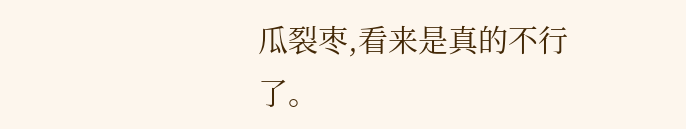瓜裂枣,看来是真的不行了。